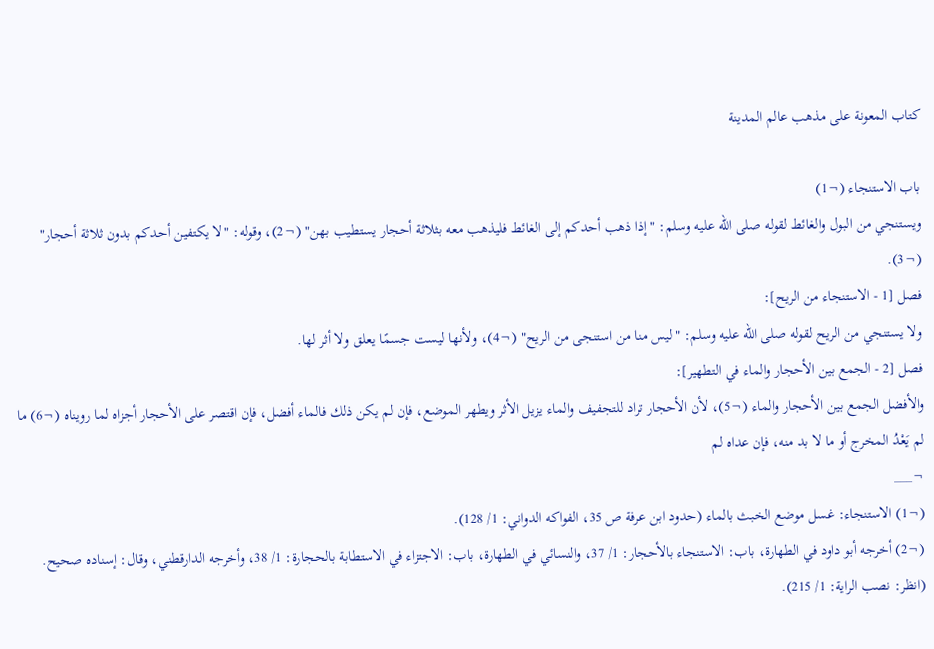كتاب المعونة على مذهب عالم المدينة

باب الاستنجاء (¬1)
ويستنجي من البول والغائط لقوله صلى الله عليه وسلم: "إذا ذهب أحدكم إلى الغائط فليذهب معه بثلاثة أحجار يستطيب بهن" (¬2)، وقوله: "لا يكتفين أحدكم بدون ثلاثة أحجار" (¬3).
فصل [1 - الاستنجاء من الريح]:
ولا يستنجي من الريح لقوله صلى الله عليه وسلم: "ليس منا من استنجى من الريح" (¬4)، ولأنها ليست جسمًا يعلق ولا أثر لها.
فصل [2 - الجمع بين الأحجار والماء في التطهير]:
والأفضل الجمع بين الأحجار والماء (¬5)، لأن الأحجار تراد للتجفيف والماء يزيل الأثر ويطهر الموضع، فإن لم يكن ذلك فالماء أفضل، فإن اقتصر على الأحجار أجزاه لما رويناه (¬6) ما لم يَعْدُ المخرج أو ما لا بد منه، فإن عداه لم
¬___
(¬1) الاستنجاء: غسل موضع الخبث بالماء (حدود ابن عرفة ص 35، الفواكه الدواني: 1/ 128).
(¬2) أخرجه أبو داود في الطهارة، باب: الاستنجاء بالأحجار: 1/ 37، والنسائي في الطهارة، باب: الاجتزاء في الاستطابة بالحجارة: 1/ 38، وأخرجه الدارقطني، وقال: إسناده صحيح. (انظر: نصب الراية: 1/ 215).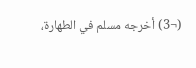(¬3) أخرجه مسلم في الطهارة،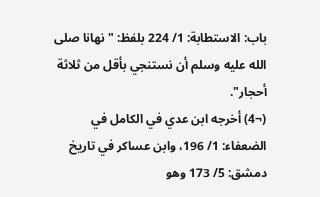باب: الاستطابة: 1/ 224 بلفظ: "نهانا صلى الله عليه وسلم أن نستنجي بأقل من ثلاثة أحجار".
(¬4) أخرجه ابن عدي في الكامل في الضعفاء: 1/ 196، وابن عساكر في تاريخ دمشق: 5/ 173 وهو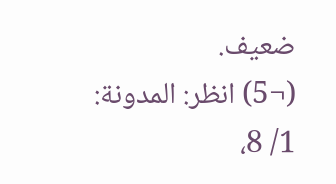ضعيف.
(¬5) انظر: المدونة: 1/ 8،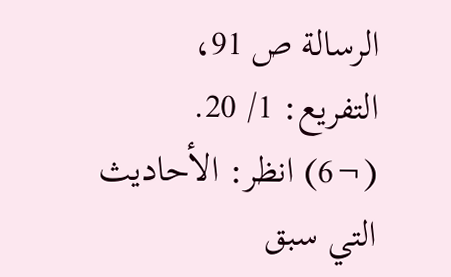الرسالة ص 91، التفريع: 1/ 20.
(¬6) انظر: الأحاديث التي سبق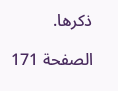ذكرها.

الصفحة 171